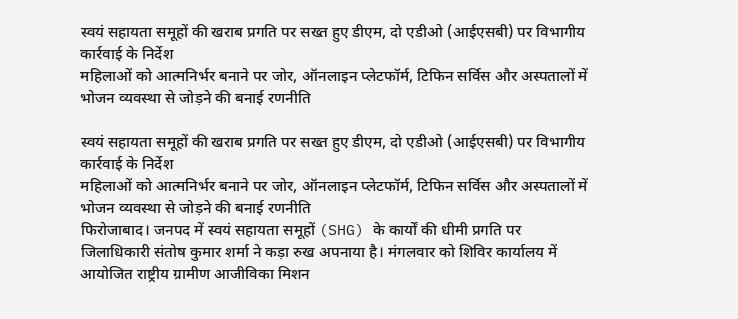स्वयं सहायता समूहों की खराब प्रगति पर सख्त हुए डीएम, दो एडीओ (आईएसबी) पर विभागीय कार्रवाई के निर्देश
महिलाओं को आत्मनिर्भर बनाने पर जोर, ऑनलाइन प्लेटफॉर्म, टिफिन सर्विस और अस्पतालों में भोजन व्यवस्था से जोड़ने की बनाई रणनीति

स्वयं सहायता समूहों की खराब प्रगति पर सख्त हुए डीएम, दो एडीओ (आईएसबी) पर विभागीय कार्रवाई के निर्देश
महिलाओं को आत्मनिर्भर बनाने पर जोर, ऑनलाइन प्लेटफॉर्म, टिफिन सर्विस और अस्पतालों में भोजन व्यवस्था से जोड़ने की बनाई रणनीति
फिरोजाबाद। जनपद में स्वयं सहायता समूहों (SHG) के कार्यों की धीमी प्रगति पर जिलाधिकारी संतोष कुमार शर्मा ने कड़ा रुख अपनाया है। मंगलवार को शिविर कार्यालय में आयोजित राष्ट्रीय ग्रामीण आजीविका मिशन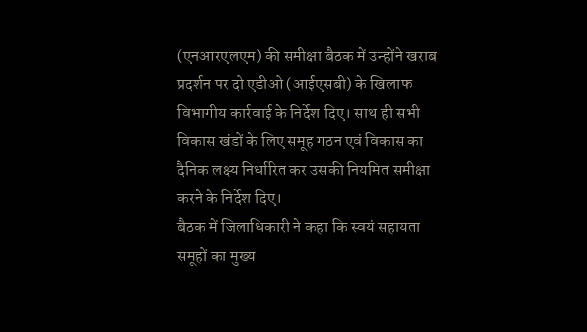(एनआरएलएम) की समीक्षा बैठक में उन्होंने खराब प्रदर्शन पर दो एडीओ (आईएसबी) के खिलाफ विभागीय कार्रवाई के निर्देश दिए। साथ ही सभी विकास खंडों के लिए समूह गठन एवं विकास का दैनिक लक्ष्य निर्धारित कर उसकी नियमित समीक्षा करने के निर्देश दिए।
बैठक में जिलाधिकारी ने कहा कि स्वयं सहायता समूहों का मुख्य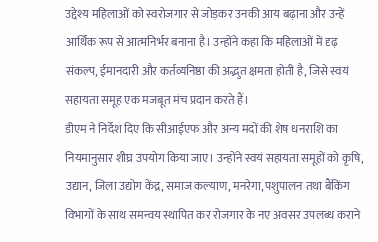उद्देश्य महिलाओं को स्वरोजगार से जोड़कर उनकी आय बढ़ाना और उन्हें आर्थिक रूप से आत्मनिर्भर बनाना है। उन्होंने कहा कि महिलाओं में दृढ़ संकल्प, ईमानदारी और कर्तव्यनिष्ठा की अद्भुत क्षमता होती है, जिसे स्वयं सहायता समूह एक मजबूत मंच प्रदान करते हैं।
डीएम ने निर्देश दिए कि सीआईएफ और अन्य मदों की शेष धनराशि का नियमानुसार शीघ्र उपयोग किया जाए। उन्होंने स्वयं सहायता समूहों को कृषि, उद्यान, जिला उद्योग केंद्र, समाज कल्याण, मनरेगा, पशुपालन तथा बैंकिंग विभागों के साथ समन्वय स्थापित कर रोजगार के नए अवसर उपलब्ध कराने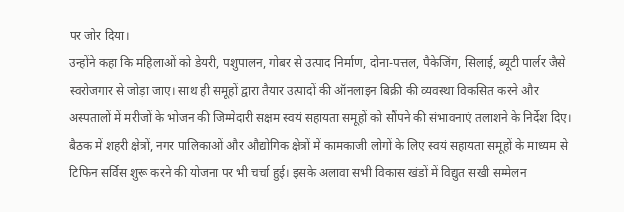पर जोर दिया।
उन्होंने कहा कि महिलाओं को डेयरी, पशुपालन, गोबर से उत्पाद निर्माण, दोना-पत्तल, पैकेजिंग, सिलाई, ब्यूटी पार्लर जैसे स्वरोजगार से जोड़ा जाए। साथ ही समूहों द्वारा तैयार उत्पादों की ऑनलाइन बिक्री की व्यवस्था विकसित करने और अस्पतालों में मरीजों के भोजन की जिम्मेदारी सक्षम स्वयं सहायता समूहों को सौंपने की संभावनाएं तलाशने के निर्देश दिए।
बैठक में शहरी क्षेत्रों, नगर पालिकाओं और औद्योगिक क्षेत्रों में कामकाजी लोगों के लिए स्वयं सहायता समूहों के माध्यम से टिफिन सर्विस शुरू करने की योजना पर भी चर्चा हुई। इसके अलावा सभी विकास खंडों में विद्युत सखी सम्मेलन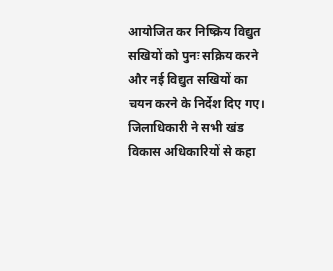आयोजित कर निष्क्रिय विद्युत सखियों को पुनः सक्रिय करने और नई विद्युत सखियों का चयन करने के निर्देश दिए गए।
जिलाधिकारी ने सभी खंड विकास अधिकारियों से कहा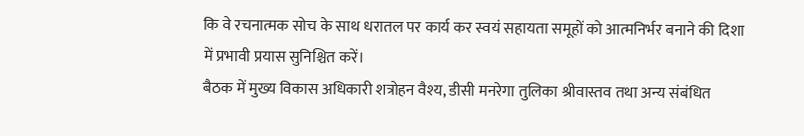कि वे रचनात्मक सोच के साथ धरातल पर कार्य कर स्वयं सहायता समूहों को आत्मनिर्भर बनाने की दिशा में प्रभावी प्रयास सुनिश्चित करें।
बैठक में मुख्य विकास अधिकारी शत्रोहन वैश्य, डीसी मनरेगा तुलिका श्रीवास्तव तथा अन्य संबंधित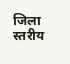जिला स्तरीय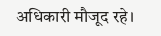अधिकारी मौजूद रहे।